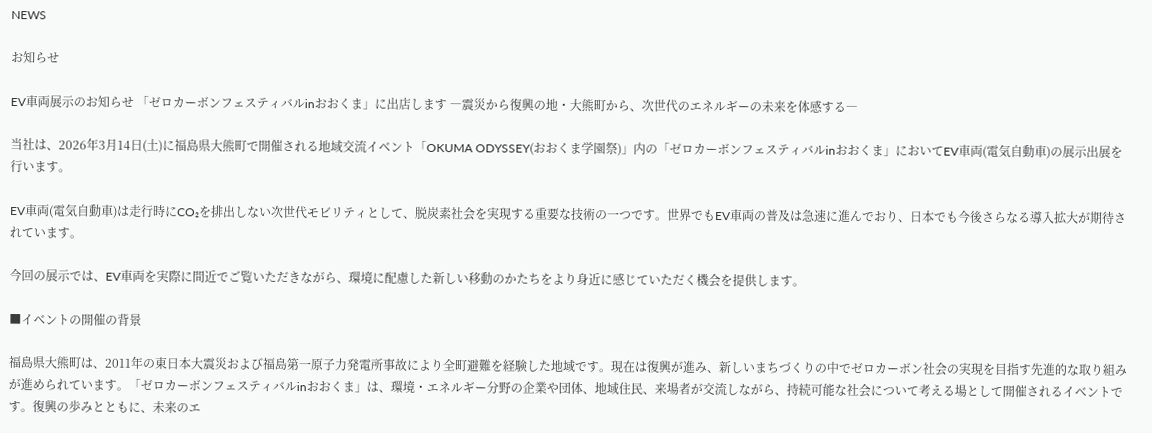NEWS

お知らせ

EV車両展示のお知らせ 「ゼロカーボンフェスティバルinおおくま」に出店します ―震災から復興の地・大熊町から、次世代のエネルギーの未来を体感する―

当社は、2026年3月14日(土)に福島県大熊町で開催される地域交流イベント「OKUMA ODYSSEY(おおくま学園祭)」内の「ゼロカーボンフェスティバルinおおくま」においてEV車両(電気自動車)の展示出展を行います。

EV車両(電気自動車)は走行時にCO₂を排出しない次世代モビリティとして、脱炭素社会を実現する重要な技術の一つです。世界でもEV車両の普及は急速に進んでおり、日本でも今後さらなる導入拡大が期待されています。

今回の展示では、EV車両を実際に間近でご覧いただきながら、環境に配慮した新しい移動のかたちをより身近に感じていただく機会を提供します。

■イベントの開催の背景

福島県大熊町は、2011年の東日本大震災および福島第一原子力発電所事故により全町避難を経験した地域です。現在は復興が進み、新しいまちづくりの中でゼロカーボン社会の実現を目指す先進的な取り組みが進められています。「ゼロカーボンフェスティバルinおおくま」は、環境・エネルギー分野の企業や団体、地域住民、来場者が交流しながら、持続可能な社会について考える場として開催されるイベントです。復興の歩みとともに、未来のエ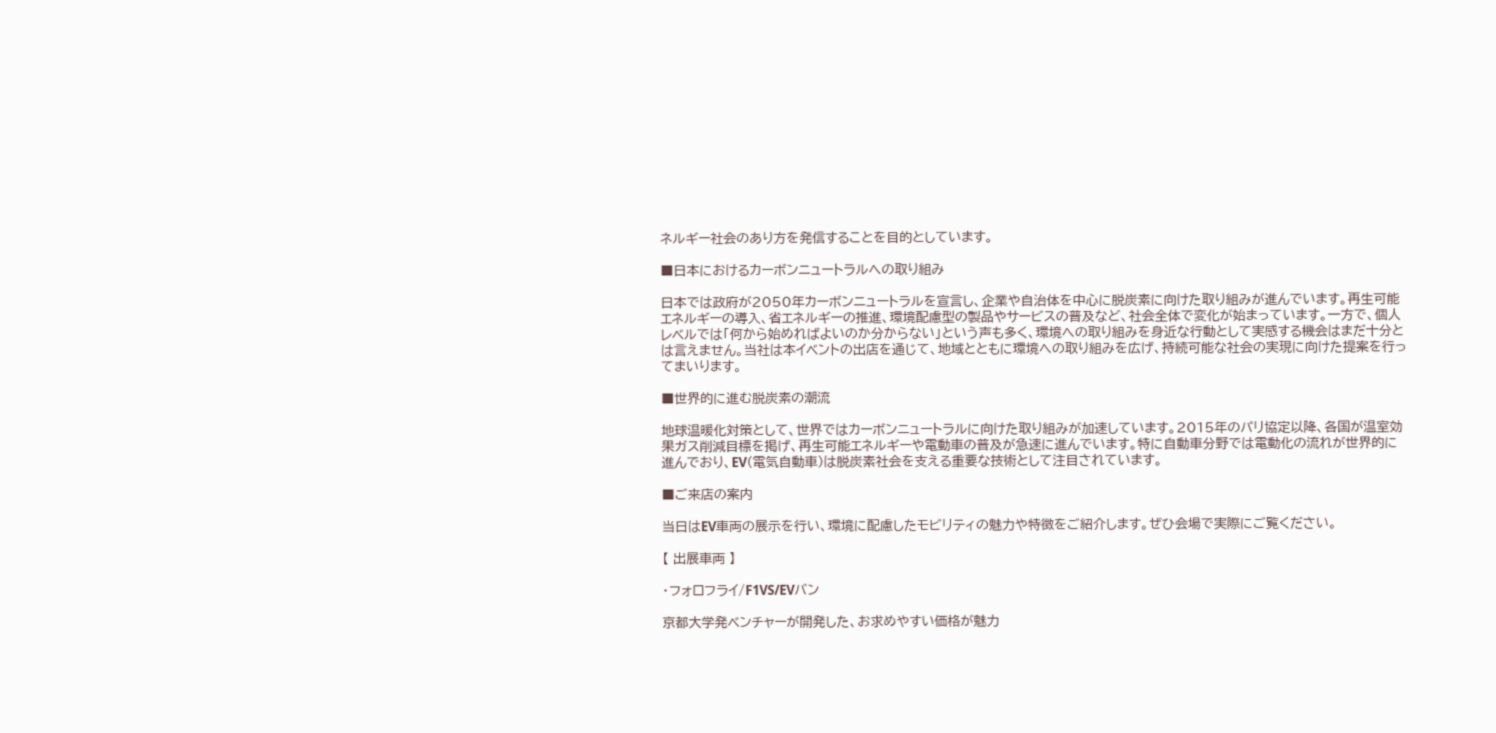ネルギー社会のあり方を発信することを目的としています。

■日本におけるカーボンニュートラルへの取り組み

日本では政府が2050年カーボンニュートラルを宣言し、企業や自治体を中心に脱炭素に向けた取り組みが進んでいます。再生可能エネルギーの導入、省エネルギーの推進、環境配慮型の製品やサービスの普及など、社会全体で変化が始まっています。一方で、個人レベルでは「何から始めればよいのか分からない」という声も多く、環境への取り組みを身近な行動として実感する機会はまだ十分とは言えません。当社は本イベントの出店を通じて、地域とともに環境への取り組みを広げ、持続可能な社会の実現に向けた提案を行ってまいります。

■世界的に進む脱炭素の潮流

地球温暖化対策として、世界ではカーボンニュートラルに向けた取り組みが加速しています。2015年のパリ協定以降、各国が温室効果ガス削減目標を掲げ、再生可能エネルギーや電動車の普及が急速に進んでいます。特に自動車分野では電動化の流れが世界的に進んでおり、EV(電気自動車)は脱炭素社会を支える重要な技術として注目されています。

■ご来店の案内

当日はEV車両の展示を行い、環境に配慮したモビリティの魅力や特徴をご紹介します。ぜひ会場で実際にご覧ください。

【 出展車両 】

・フォロフライ/F1VS/EVバン

京都大学発ベンチャーが開発した、お求めやすい価格が魅力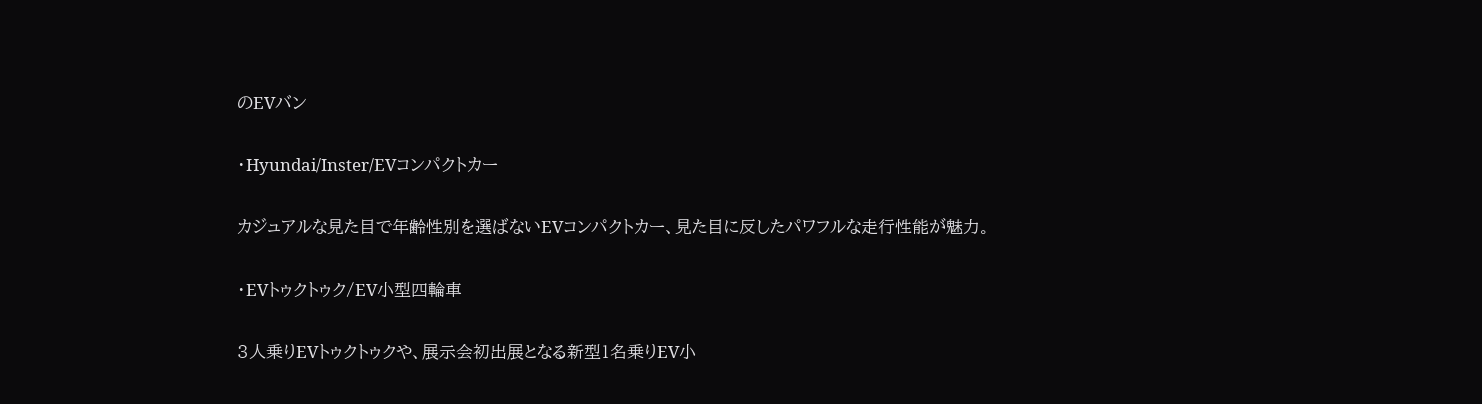のEVバン

・Hyundai/Inster/EVコンパクトカー

カジュアルな見た目で年齢性別を選ばないEVコンパクトカー、見た目に反したパワフルな走行性能が魅力。

・EVトゥクトゥク/EV小型四輪車

3人乗りEVトゥクトゥクや、展示会初出展となる新型1名乗りEV小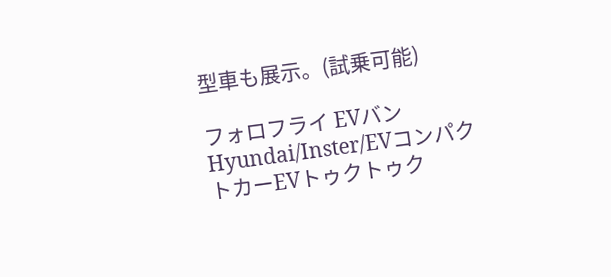型車も展示。(試乗可能)

フォロフライ EVバンHyundai/Inster/EVコンパクトカーEVトゥクトゥク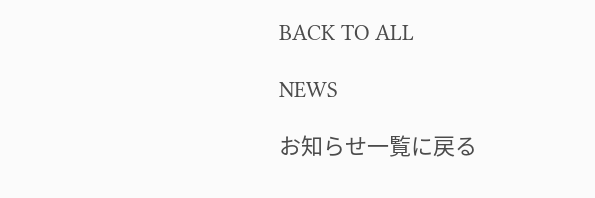BACK TO ALL

NEWS

お知らせ一覧に戻る